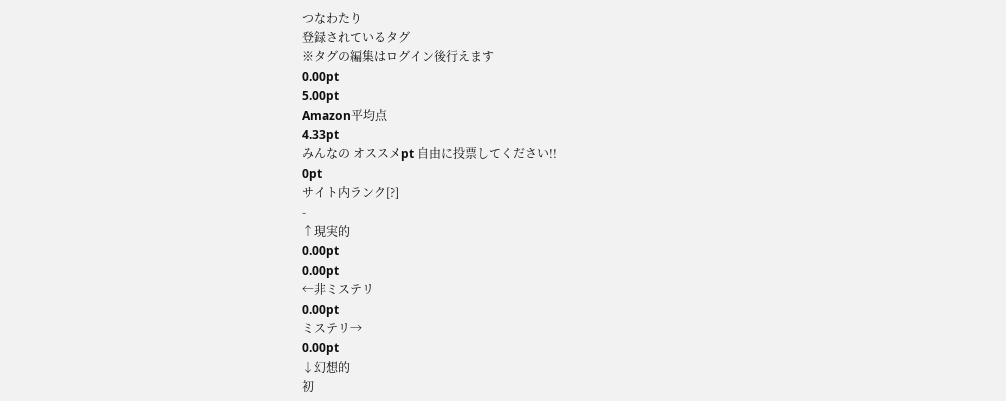つなわたり
登録されているタグ
※タグの編集はログイン後行えます
0.00pt
5.00pt
Amazon平均点
4.33pt
みんなの オススメpt 自由に投票してください!!
0pt
サイト内ランク[?]
-
↑現実的
0.00pt
0.00pt
←非ミステリ
0.00pt
ミステリ→
0.00pt
↓幻想的
初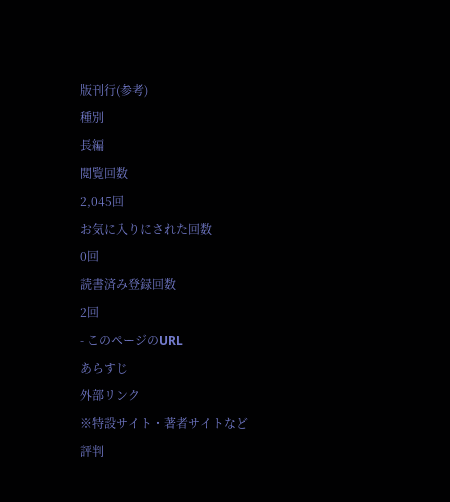版刊行(参考)
種別
長編
閲覧回数
2,045回
お気に入りにされた回数
0回
読書済み登録回数
2回
- このページのURL
あらすじ
外部リンク
※特設サイト・著者サイトなど
評判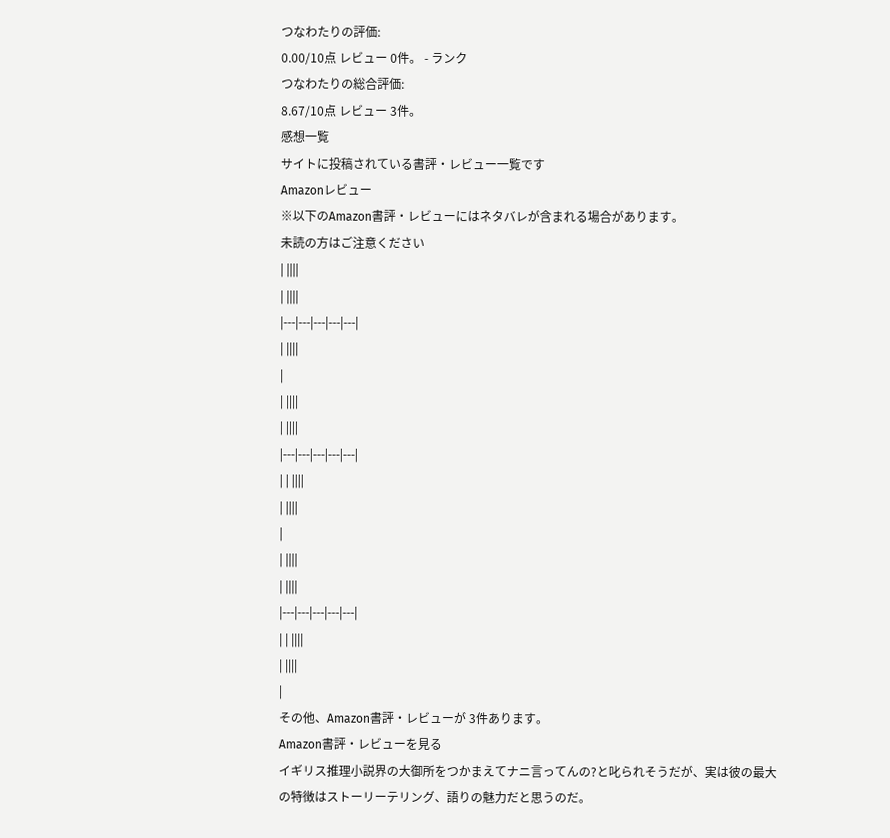つなわたりの評価:
0.00/10点 レビュー 0件。 - ランク
つなわたりの総合評価:
8.67/10点 レビュー 3件。
感想一覧
サイトに投稿されている書評・レビュー一覧です
Amazonレビュー
※以下のAmazon書評・レビューにはネタバレが含まれる場合があります。
未読の方はご注意ください
| ||||
| ||||
|---|---|---|---|---|
| ||||
|
| ||||
| ||||
|---|---|---|---|---|
| | ||||
| ||||
|
| ||||
| ||||
|---|---|---|---|---|
| | ||||
| ||||
|
その他、Amazon書評・レビューが 3件あります。
Amazon書評・レビューを見る
イギリス推理小説界の大御所をつかまえてナニ言ってんの?と叱られそうだが、実は彼の最大の特徴はストーリーテリング、語りの魅力だと思うのだ。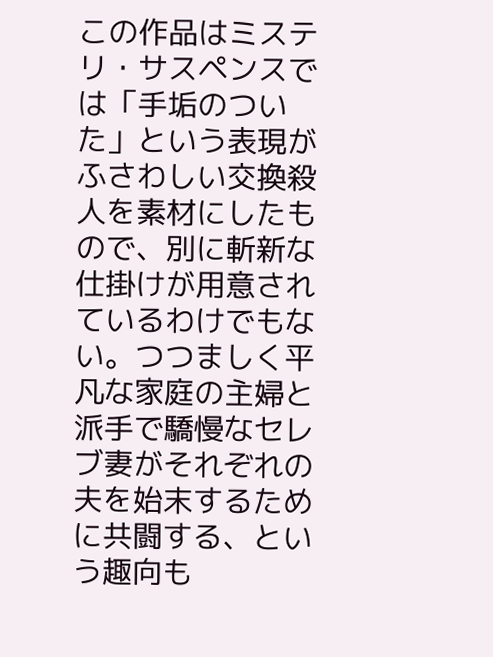この作品はミステリ・サスペンスでは「手垢のついた」という表現がふさわしい交換殺人を素材にしたもので、別に斬新な仕掛けが用意されているわけでもない。つつましく平凡な家庭の主婦と派手で驕慢なセレブ妻がそれぞれの夫を始末するために共闘する、という趣向も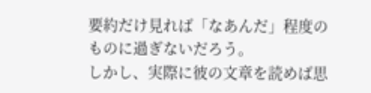要約だけ見れば「なあんだ」程度のものに過ぎないだろう。
しかし、実際に彼の文章を読めば思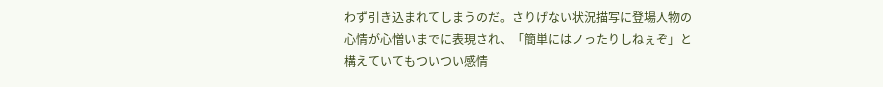わず引き込まれてしまうのだ。さりげない状況描写に登場人物の心情が心憎いまでに表現され、「簡単にはノったりしねぇぞ」と構えていてもついつい感情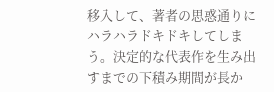移入して、著者の思惑通りにハラハラドキドキしてしまう。決定的な代表作を生み出すまでの下積み期間が長か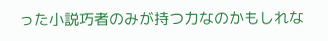った小説巧者のみが持つ力なのかもしれな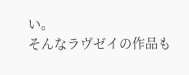い。
そんなラヴゼイの作品も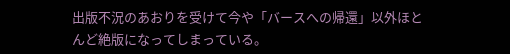出版不況のあおりを受けて今や「バースへの帰還」以外ほとんど絶版になってしまっている。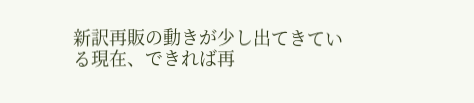新訳再販の動きが少し出てきている現在、できれば再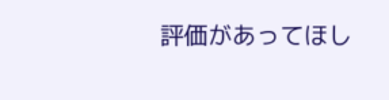評価があってほし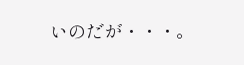いのだが・・・。